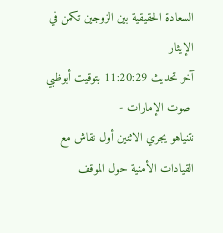السعادة الحقيقية بين الزوجين تكمن في الإيثار
آخر تحديث 11:20:29 بتوقيت أبوظبي
 صوت الإمارات -
نتنياهو يجري الاثنين أول نقاش مع القيادات الأمنية حول الموقف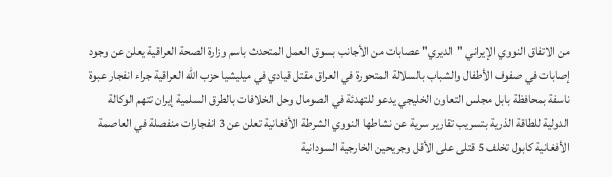من الاتفاق النووي الإيراني "الديري" عصابات من الأجانب بسوق العمل المتحدث باسم وزارة الصحة العراقية يعلن عن وجود إصابات في صفوف الأطفال والشباب بالسلالة المتحورة في العراق مقتل قيادي في ميليشيا حزب الله العراقية جراء انفجار عبوة ناسفة بمحافظة بابل مجلس التعاون الخليجي يدعو للتهدئة في الصومال وحل الخلافات بالطرق السلمية إيران تتهم الوكالة الدولية للطاقة الذرية بتسريب تقارير سرية عن نشاطها النووي الشرطة الأفغانية تعلن عن 3 انفجارات منفصلة في العاصمة الأفغانية كابول تخلف 5 قتلى على الأقل وجريحين الخارجية السودانية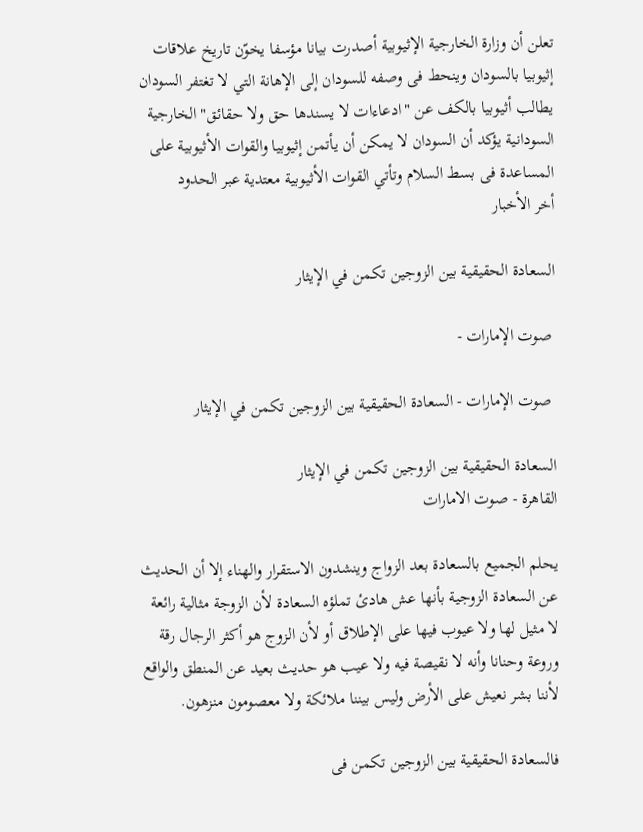تعلن أن وزارة الخارجية الإثيوبية أصدرت بيانا مؤسفا يخوّن تاريخ علاقات إثيوبيا بالسودان وينحط فى وصفه للسودان إلى الإهانة التي لا تغتفر السودان يطالب أثيوبيا بالكف عن "ادعاءات لا يسندها حق ولا حقائق" الخارجية السودانية يؤكد أن السودان لا يمكن أن يأتمن إثيوبيا والقوات الأثيوبية على المساعدة فى بسط السلام وتأتي القوات الأثيوبية معتدية عبر الحدود
أخر الأخبار

السعادة الحقيقية بين الزوجين تكمن في الإيثار

 صوت الإمارات -

 صوت الإمارات - السعادة الحقيقية بين الزوجين تكمن في الإيثار

السعادة الحقيقية بين الزوجين تكمن في الإيثار
القاهرة - صوت الامارات

يحلم الجميع بالسعادة بعد الزواج وينشدون الاستقرار والهناء إلا أن الحديث عن السعادة الزوجية بأنها عش هادئ تملؤه السعادة لأن الزوجة مثالية رائعة لا مثيل لها ولا عيوب فيها على الإطلاق أو لأن الزوج هو أكثر الرجال رقة وروعة وحنانا وأنه لا نقيصة فيه ولا عيب هو حديث بعيد عن المنطق والواقع لأننا بشر نعيش على الأرض وليس بيننا ملائكة ولا معصومون منزهون.

فالسعادة الحقيقية بين الزوجين تكمن فى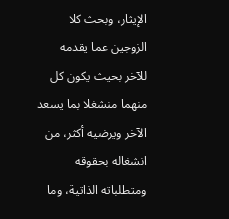الإيثار، وبحث كلا الزوجين عما يقدمه للآخر بحيث يكون كل منهما منشغلا بما يسعد الآخر ويرضيه أكثر، من انشغاله بحقوقه ومتطلباته الذاتية، وما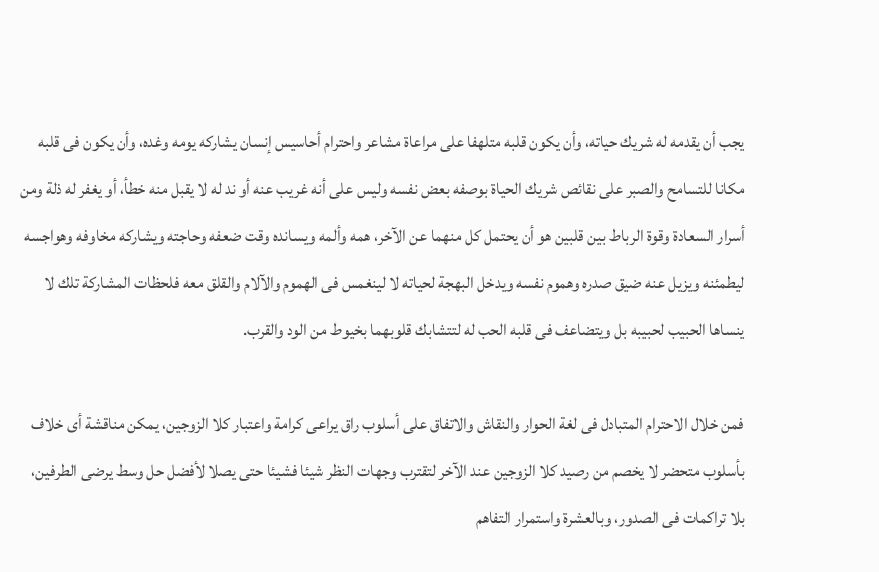يجب أن يقدمه له شريك حياته، وأن يكون قلبه متلهفا على مراعاة مشاعر واحترام أحاسيس إنسان يشاركه يومه وغده، وأن يكون فى قلبه مكانا للتسامح والصبر على نقائص شريك الحياة بوصفه بعض نفسه وليس على أنه غريب عنه أو ند له لا يقبل منه خطأ، أو يغفر له ذلة ومن أسرار السعادة وقوة الرباط بين قلبين هو أن يحتمل كل منهما عن الآخر، همه وألمه ويسانده وقت ضعفه وحاجته ويشاركه مخاوفه وهواجسه ليطمئنه ويزيل عنه ضيق صدره وهموم نفسه ويدخل البهجة لحياته لا لينغمس فى الهموم والآلام والقلق معه فلحظات المشاركة تلك لا ينساها الحبيب لحبيبه بل ويتضاعف فى قلبه الحب له لتتشابك قلوبهما بخيوط من الود والقرب.

فمن خلال الاحترام المتبادل فى لغة الحوار والنقاش والاتفاق على أسلوب راق يراعى كرامة واعتبار كلا الزوجين، يمكن مناقشة أى خلاف بأسلوب متحضر لا يخصم من رصيد كلا الزوجين عند الآخر لتقترب وجهات النظر شيئا فشيئا حتى يصلا لأفضل حل وسط يرضى الطرفين، بلا تراكمات فى الصدور، وبالعشرة واستمرار التفاهم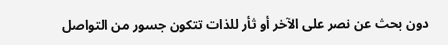دون بحث عن نصر على الآخر أو ثأر للذات تتكون جسور من التواصل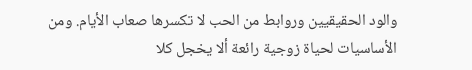والود الحقيقيين وروابط من الحب لا تكسرها صعاب الأيام. ومن الأساسيات لحياة زوجية رائعة ألا يخجل كلا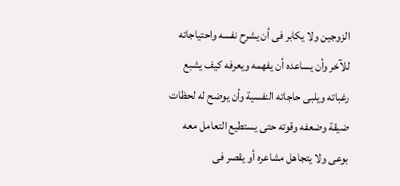الزوجين ولا يكابر فى أن يشرح نفسه واحتياجاته للآخر وأن يساعده أن يفهمه ويعرفه كيف يشبع رغباته ويلبى حاجاته النفسية وأن يوضح له لحظات ضيقة وضعفه وقوته حتى يستطيع التعامل معه بوعى ولا يتجاهل مشاعره أو يقصر فى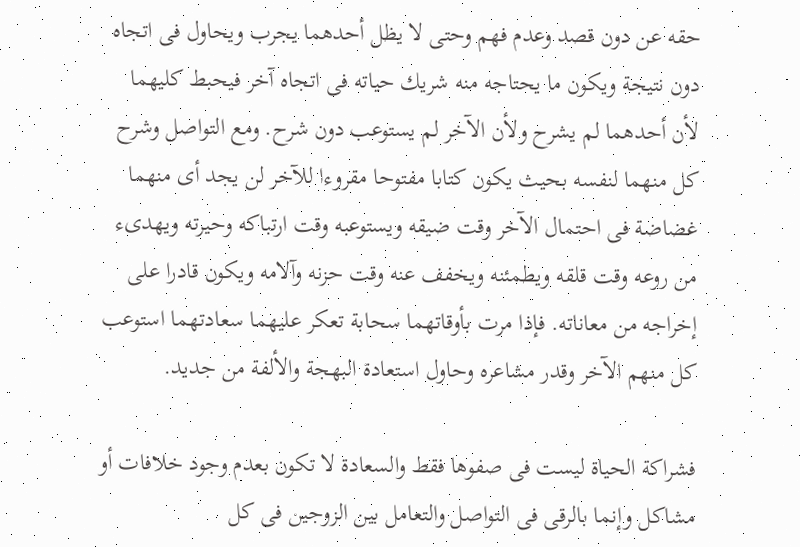حقه عن دون قصد وعدم فهم وحتى لا يظل أحدهما يجرب ويحاول فى اتجاه دون نتيجة ويكون ما يحتاجه منه شريك حياته فى اتجاه آخر فيحبط كليهما لأن أحدهما لم يشرح ولأن الآخر لم يستوعب دون شرح. ومع التواصل وشرح كل منهما لنفسه بحيث يكون كتابا مفتوحا مقروءا للآخر لن يجد أى منهما غضاضة فى احتمال الآخر وقت ضيقه ويستوعبه وقت ارتباكه وحيرته ويهدىء من روعه وقت قلقه ويطمئنه ويخفف عنه وقت حزنه وآلامه ويكون قادرا على إخراجه من معاناته. فإذا مرت بأوقاتهما سحابة تعكر عليهما سعادتهما استوعب كل منهم الآخر وقدر مشاعره وحاول استعادة البهجة والألفة من جديد.

فشراكة الحياة ليست فى صفوها فقط والسعادة لا تكون بعدم وجود خلافات أو مشاكل وإنما بالرقى فى التواصل والتعامل بين الزوجين فى كل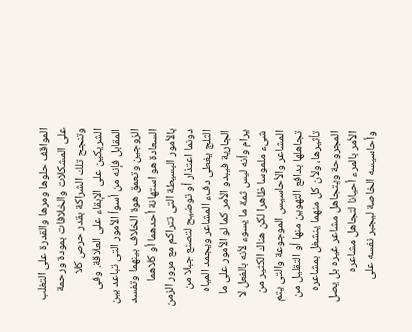المواقف حلوها ومرها والقدرة على التغلب على المشكلات والخلافات بمودة ورحمة وتنجح تلك الشراكة بقدر حرص كلا الشريكين على الإبقاء على العلاقة. وفى المقابل فإنه من أسوأ الأمور التى تباعد بين الزوجين وتعمق هوة الخلاف بينهما وتفسد السعادة هو استهانة أحدهما أو كلاهما بالأمور البسيطة التى تتراكم مع مرور الزمن دونما اعتذار أو توضيح لتصنع جبلا من الثلج يغطى دفء المشاعر ويجمد المياه الجارية فيبدو الأمر كما لو الأمور على ما يرام وأنه ليس ثمة ما يسوء لأنه بالفعل لا شىء ملموسا ظاهرا لكن هناك الكثير من المشاعر والأحاسيس الموجوعة والتى يتم تجاهلها بدافع التهوين منها أو التقليل من تأثيرها، ولأن كل منهما ينشغل بمشاعره المجروحة ويتجاهل مشاعر غيره بل يصل الأمر بالمرء أحيانا لتجاهل مشاعره وأحاسيسه الخاصة ليجبر نفسه على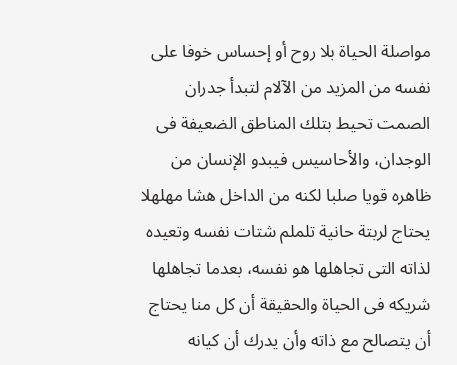مواصلة الحياة بلا روح أو إحساس خوفا على نفسه من المزيد من الآلام لتبدأ جدران الصمت تحيط بتلك المناطق الضعيفة فى الوجدان، والأحاسيس فيبدو الإنسان من ظاهره قويا صلبا لكنه من الداخل هشا مهلهلا يحتاج لربتة حانية تلملم شتات نفسه وتعيده لذاته التى تجاهلها هو نفسه، بعدما تجاهلها شريكه فى الحياة والحقيقة أن كل منا يحتاج أن يتصالح مع ذاته وأن يدرك أن كيانه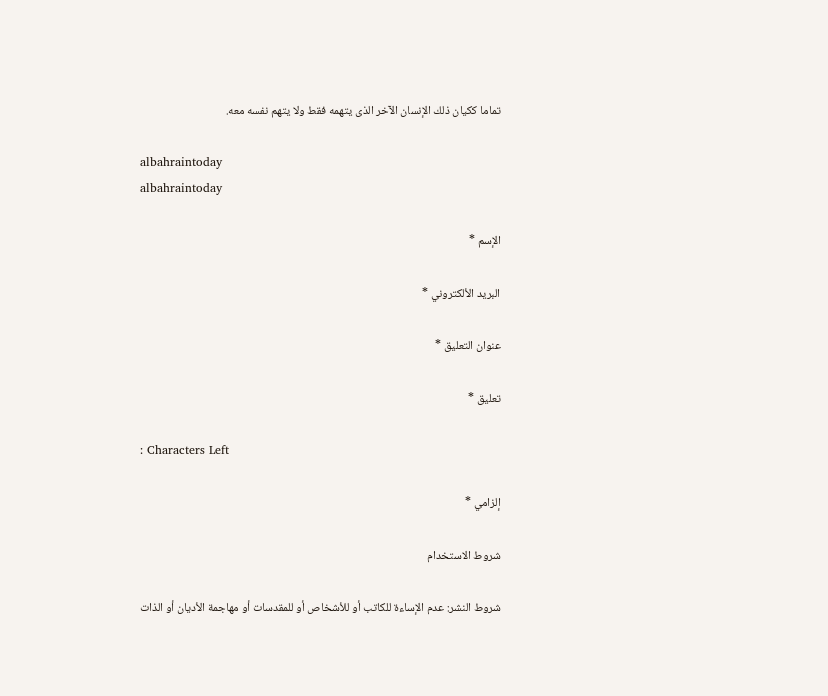تماما ككيان ذلك الإنسان الآخر الذى يتهمه فقط ولا يتهم نفسه معه.

albahraintoday
albahraintoday

الإسم *

البريد الألكتروني *

عنوان التعليق *

تعليق *

: Characters Left

إلزامي *

شروط الاستخدام

شروط النشر: عدم الإساءة للكاتب أو للأشخاص أو للمقدسات أو مهاجمة الأديان أو الذات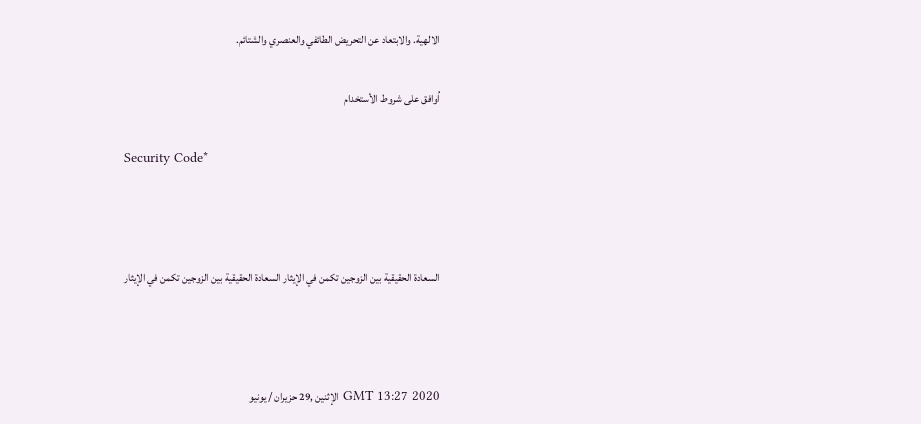الالهية. والابتعاد عن التحريض الطائفي والعنصري والشتائم.

اُوافق على شروط الأستخدام

Security Code*



السعادة الحقيقية بين الزوجين تكمن في الإيثار السعادة الحقيقية بين الزوجين تكمن في الإيثار



GMT 13:27 2020 الإثنين ,29 حزيران / يونيو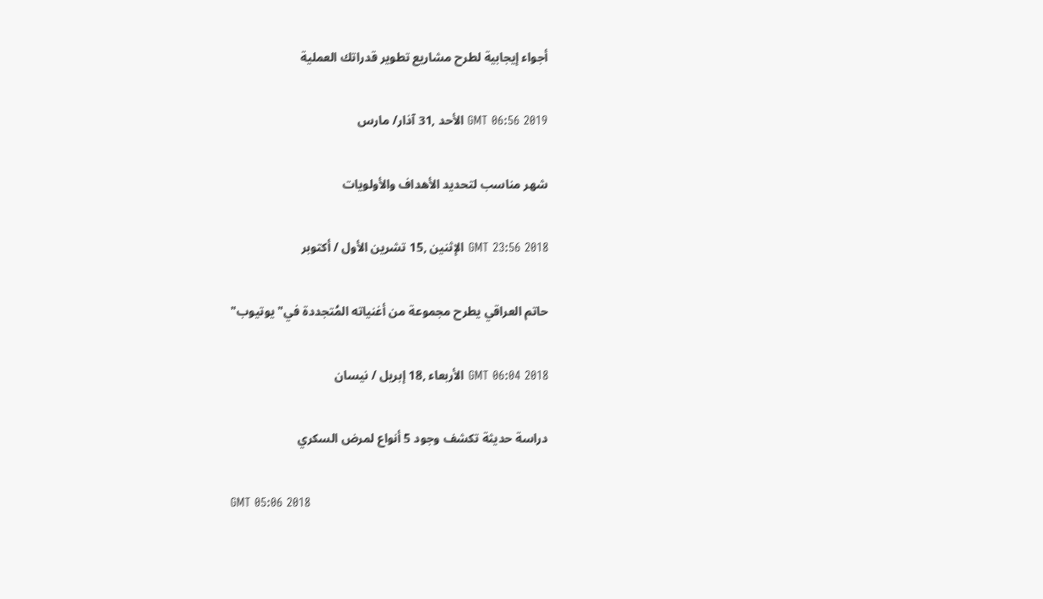أجواء إيجابية لطرح مشاريع تطوير قدراتك العملية

GMT 06:56 2019 الأحد ,31 آذار/ مارس

شهر مناسب لتحديد الأهداف والأولويات

GMT 23:56 2018 الإثنين ,15 تشرين الأول / أكتوبر

حاتم العراقي يطرح مجموعة من أغنياته المُتجددة في"يوتيوب"

GMT 06:04 2018 الأربعاء ,18 إبريل / نيسان

دراسة حديثة تكشف وجود 5 أنواع لمرض السكري

GMT 05:06 2018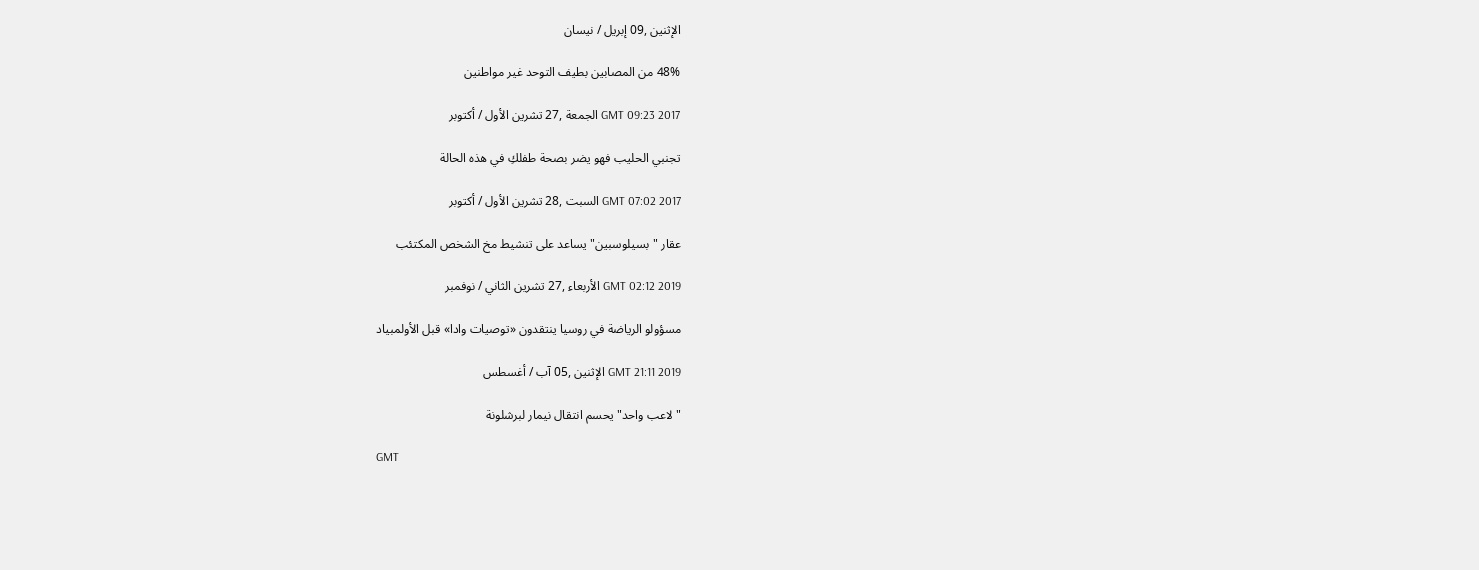الإثنين ,09 إبريل / نيسان

48% من المصابين بطيف التوحد غير مواطنين

GMT 09:23 2017 الجمعة ,27 تشرين الأول / أكتوبر

تجنبي الحليب فهو يضر بصحة طفلكِ في هذه الحالة

GMT 07:02 2017 السبت ,28 تشرين الأول / أكتوبر

عقار "بسيلوسبين" يساعد على تنشيط مخ الشخص المكتئب

GMT 02:12 2019 الأربعاء ,27 تشرين الثاني / نوفمبر

مسؤولو الرياضة في روسيا ينتقدون «توصيات وادا» قبل الأولمبياد

GMT 21:11 2019 الإثنين ,05 آب / أغسطس

"لاعب واحد" يحسم انتقال نيمار لبرشلونة

GMT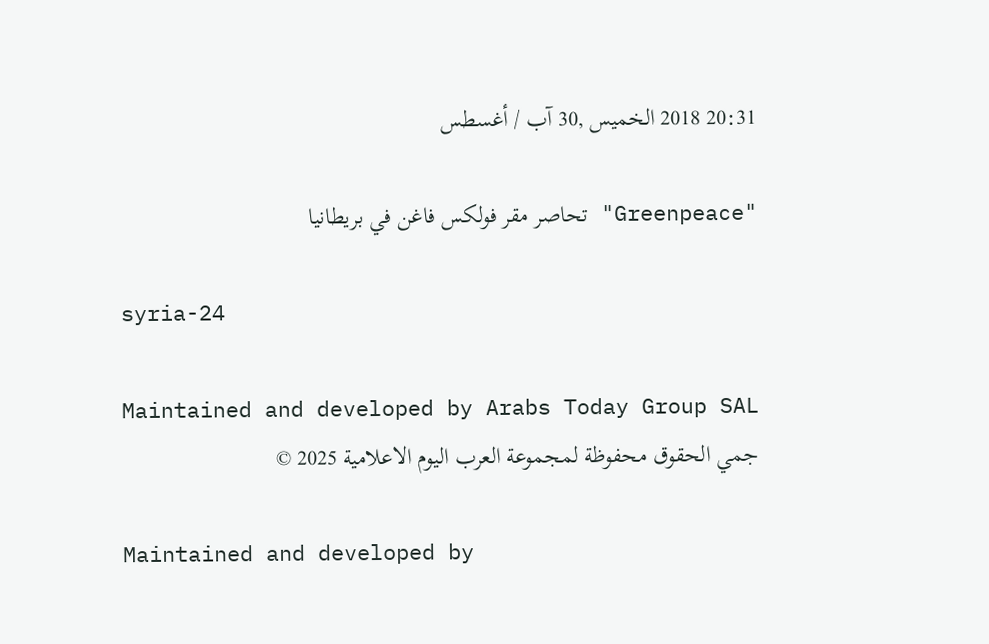20:31 2018 الخميس ,30 آب / أغسطس

"Greenpeace" تحاصر مقر فولكس فاغن في بريطانيا

syria-24

Maintained and developed by Arabs Today Group SAL
جمي الحقوق محفوظة لمجموعة العرب اليوم الاعلامية 2025 ©

Maintained and developed by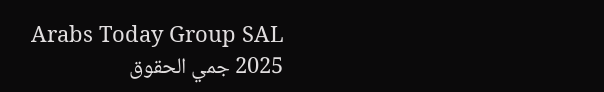Arabs Today Group SAL
2025 جمي الحقوق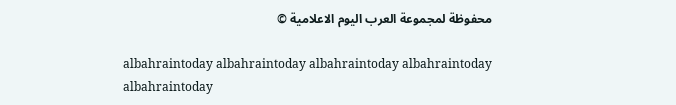محفوظة لمجموعة العرب اليوم الاعلامية ©

albahraintoday albahraintoday albahraintoday albahraintoday
albahraintoday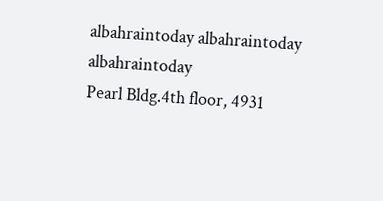albahraintoday albahraintoday
albahraintoday
Pearl Bldg.4th floor, 4931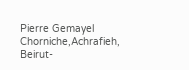Pierre Gemayel Chorniche,Achrafieh, Beirut-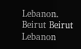Lebanon.
Beirut Beirut Lebanon